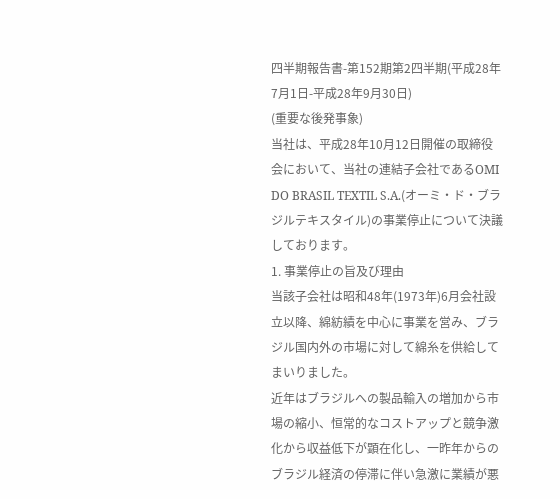四半期報告書-第152期第2四半期(平成28年7月1日-平成28年9月30日)
(重要な後発事象)
当社は、平成28年10月12日開催の取締役会において、当社の連結子会社であるOMI DO BRASIL TEXTIL S.A.(オーミ・ド・ブラジルテキスタイル)の事業停止について決議しております。
1. 事業停止の旨及び理由
当該子会社は昭和48年(1973年)6月会社設立以降、綿紡績を中心に事業を営み、ブラジル国内外の市場に対して綿糸を供給してまいりました。
近年はブラジルへの製品輸入の増加から市場の縮小、恒常的なコストアップと競争激化から収益低下が顕在化し、一昨年からのブラジル経済の停滞に伴い急激に業績が悪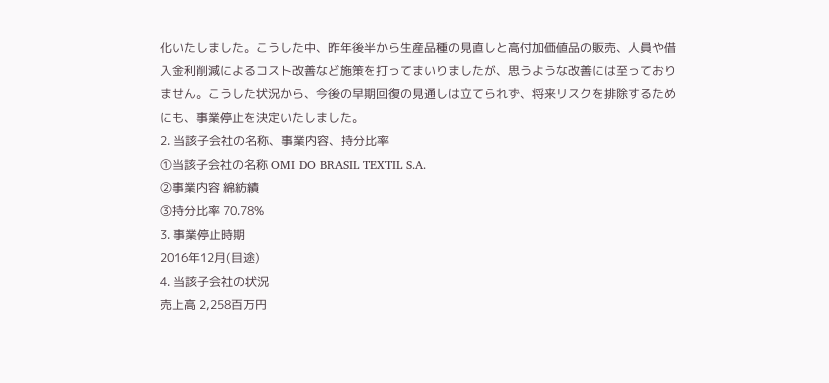化いたしました。こうした中、昨年後半から生産品種の見直しと高付加価値品の販売、人員や借入金利削減によるコスト改善など施策を打ってまいりましたが、思うような改善には至っておりません。こうした状況から、今後の早期回復の見通しは立てられず、将来リスクを排除するためにも、事業停止を決定いたしました。
2. 当該子会社の名称、事業内容、持分比率
①当該子会社の名称 OMI DO BRASIL TEXTIL S.A.
②事業内容 綿紡績
③持分比率 70.78%
3. 事業停止時期
2016年12月(目途)
4. 当該子会社の状況
売上高 2,258百万円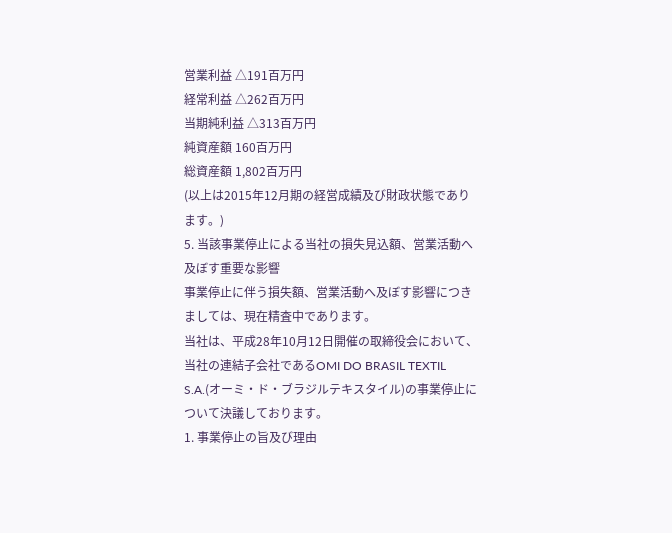営業利益 △191百万円
経常利益 △262百万円
当期純利益 △313百万円
純資産額 160百万円
総資産額 1,802百万円
(以上は2015年12月期の経営成績及び財政状態であります。)
5. 当該事業停止による当社の損失見込額、営業活動へ及ぼす重要な影響
事業停止に伴う損失額、営業活動へ及ぼす影響につきましては、現在精査中であります。
当社は、平成28年10月12日開催の取締役会において、当社の連結子会社であるOMI DO BRASIL TEXTIL S.A.(オーミ・ド・ブラジルテキスタイル)の事業停止について決議しております。
1. 事業停止の旨及び理由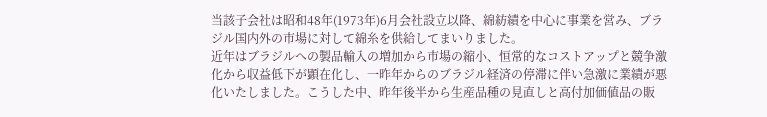当該子会社は昭和48年(1973年)6月会社設立以降、綿紡績を中心に事業を営み、ブラジル国内外の市場に対して綿糸を供給してまいりました。
近年はブラジルへの製品輸入の増加から市場の縮小、恒常的なコストアップと競争激化から収益低下が顕在化し、一昨年からのブラジル経済の停滞に伴い急激に業績が悪化いたしました。こうした中、昨年後半から生産品種の見直しと高付加価値品の販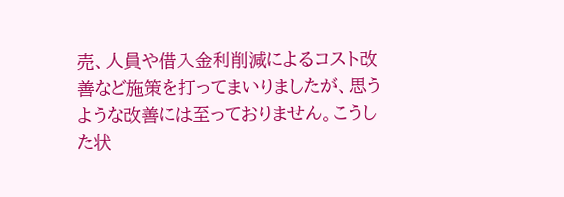売、人員や借入金利削減によるコスト改善など施策を打ってまいりましたが、思うような改善には至っておりません。こうした状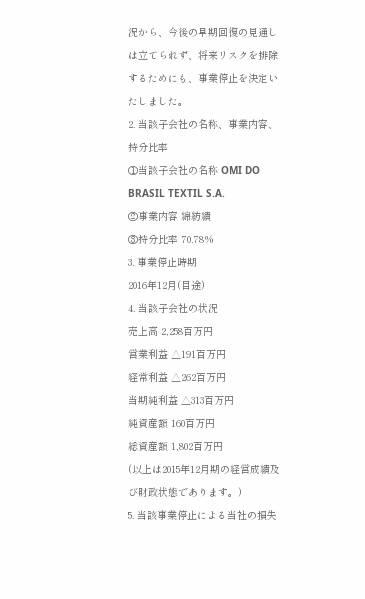況から、今後の早期回復の見通しは立てられず、将来リスクを排除するためにも、事業停止を決定いたしました。
2. 当該子会社の名称、事業内容、持分比率
①当該子会社の名称 OMI DO BRASIL TEXTIL S.A.
②事業内容 綿紡績
③持分比率 70.78%
3. 事業停止時期
2016年12月(目途)
4. 当該子会社の状況
売上高 2,258百万円
営業利益 △191百万円
経常利益 △262百万円
当期純利益 △313百万円
純資産額 160百万円
総資産額 1,802百万円
(以上は2015年12月期の経営成績及び財政状態であります。)
5. 当該事業停止による当社の損失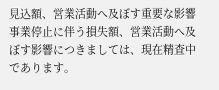見込額、営業活動へ及ぼす重要な影響
事業停止に伴う損失額、営業活動へ及ぼす影響につきましては、現在精査中であります。